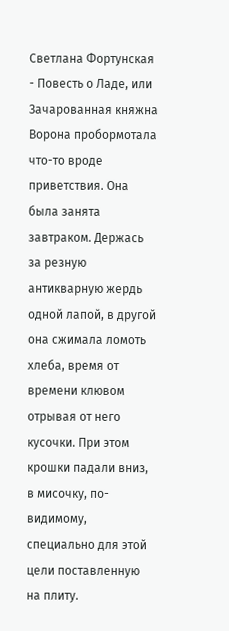Светлана Фортунская - Повесть о Ладе, или Зачарованная княжна
Ворона пробормотала что-то вроде приветствия. Она была занята завтраком. Держась за резную антикварную жердь одной лапой, в другой она сжимала ломоть хлеба, время от времени клювом отрывая от него кусочки. При этом крошки падали вниз, в мисочку, по-видимому, специально для этой цели поставленную на плиту.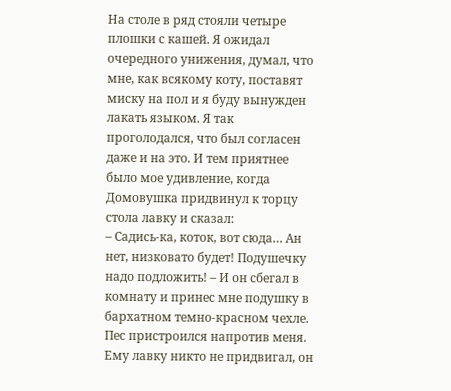На столе в ряд стояли четыре плошки с кашей. Я ожидал очередного унижения, думал, что мне, как всякому коту, поставят миску на пол и я буду вынужден лакать языком. Я так проголодался, что был согласен даже и на это. И тем приятнее было мое удивление, когда Домовушка придвинул к торцу стола лавку и сказал:
– Садись-ка, коток, вот сюда… Ан нет, низковато будет! Подушечку надо подложить! – И он сбегал в комнату и принес мне подушку в бархатном темно-красном чехле.
Пес пристроился напротив меня. Ему лавку никто не придвигал, он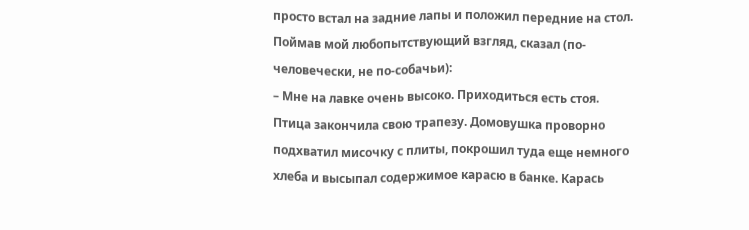просто встал на задние лапы и положил передние на стол. Поймав мой любопытствующий взгляд, сказал (по-человечески, не по-собачьи):
– Мне на лавке очень высоко. Приходиться есть стоя.
Птица закончила свою трапезу. Домовушка проворно подхватил мисочку с плиты, покрошил туда еще немного хлеба и высыпал содержимое карасю в банке. Карась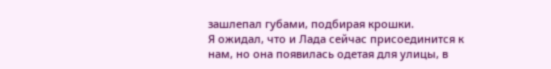зашлепал губами, подбирая крошки.
Я ожидал, что и Лада сейчас присоединится к нам, но она появилась одетая для улицы, в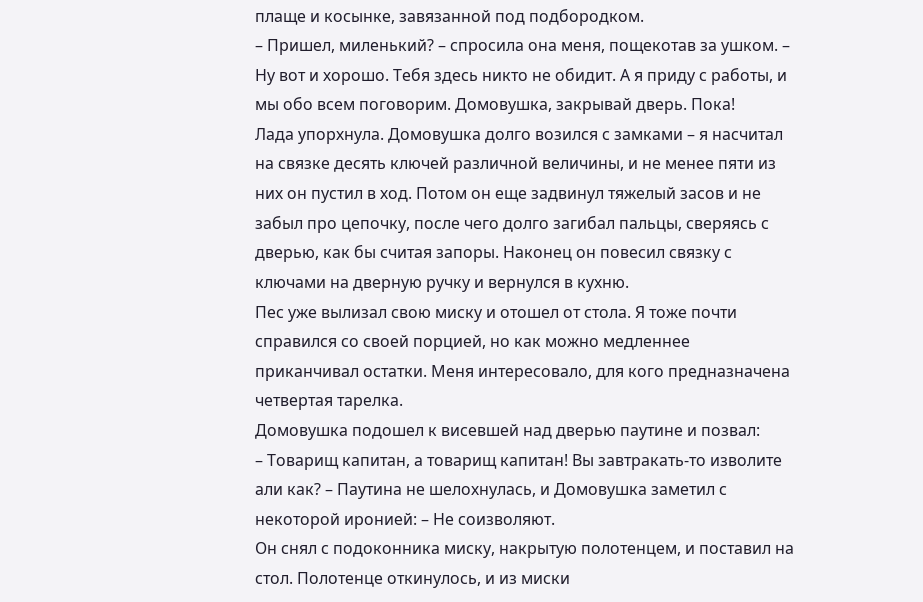плаще и косынке, завязанной под подбородком.
– Пришел, миленький? – спросила она меня, пощекотав за ушком. – Ну вот и хорошо. Тебя здесь никто не обидит. А я приду с работы, и мы обо всем поговорим. Домовушка, закрывай дверь. Пока!
Лада упорхнула. Домовушка долго возился с замками – я насчитал на связке десять ключей различной величины, и не менее пяти из них он пустил в ход. Потом он еще задвинул тяжелый засов и не забыл про цепочку, после чего долго загибал пальцы, сверяясь с дверью, как бы считая запоры. Наконец он повесил связку с ключами на дверную ручку и вернулся в кухню.
Пес уже вылизал свою миску и отошел от стола. Я тоже почти справился со своей порцией, но как можно медленнее приканчивал остатки. Меня интересовало, для кого предназначена четвертая тарелка.
Домовушка подошел к висевшей над дверью паутине и позвал:
– Товарищ капитан, а товарищ капитан! Вы завтракать-то изволите али как? – Паутина не шелохнулась, и Домовушка заметил с некоторой иронией: – Не соизволяют.
Он снял с подоконника миску, накрытую полотенцем, и поставил на стол. Полотенце откинулось, и из миски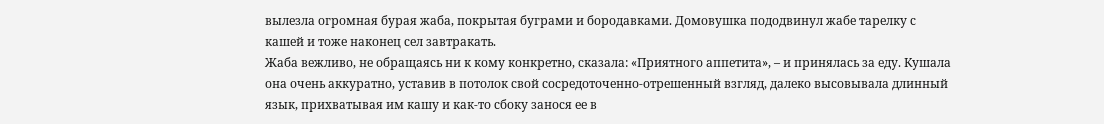вылезла огромная бурая жаба, покрытая буграми и бородавками. Домовушка пододвинул жабе тарелку с кашей и тоже наконец сел завтракать.
Жаба вежливо, не обращаясь ни к кому конкретно, сказала: «Приятного аппетита», – и принялась за еду. Кушала она очень аккуратно, уставив в потолок свой сосредоточенно-отрешенный взгляд, далеко высовывала длинный язык, прихватывая им кашу и как-то сбоку занося ее в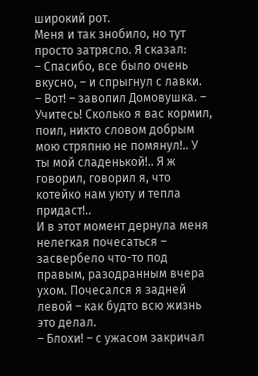широкий рот.
Меня и так знобило, но тут просто затрясло. Я сказал:
– Спасибо, все было очень вкусно, – и спрыгнул с лавки.
– Вот! – завопил Домовушка. – Учитесь! Сколько я вас кормил, поил, никто словом добрым мою стряпню не помянул!.. У ты мой сладенькой!.. Я ж говорил, говорил я, что котейко нам уюту и тепла придаст!..
И в этот момент дернула меня нелегкая почесаться – засвербело что-то под правым, разодранным вчера ухом. Почесался я задней левой – как будто всю жизнь это делал.
– Блохи! – с ужасом закричал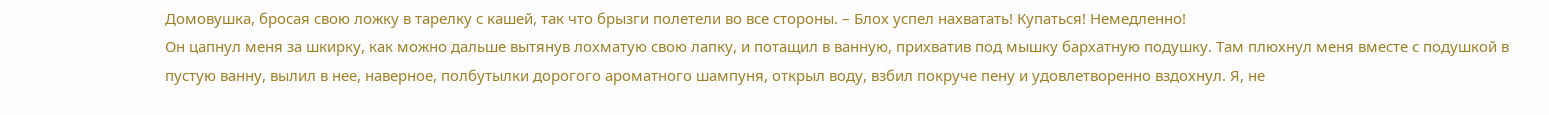Домовушка, бросая свою ложку в тарелку с кашей, так что брызги полетели во все стороны. – Блох успел нахватать! Купаться! Немедленно!
Он цапнул меня за шкирку, как можно дальше вытянув лохматую свою лапку, и потащил в ванную, прихватив под мышку бархатную подушку. Там плюхнул меня вместе с подушкой в пустую ванну, вылил в нее, наверное, полбутылки дорогого ароматного шампуня, открыл воду, взбил покруче пену и удовлетворенно вздохнул. Я, не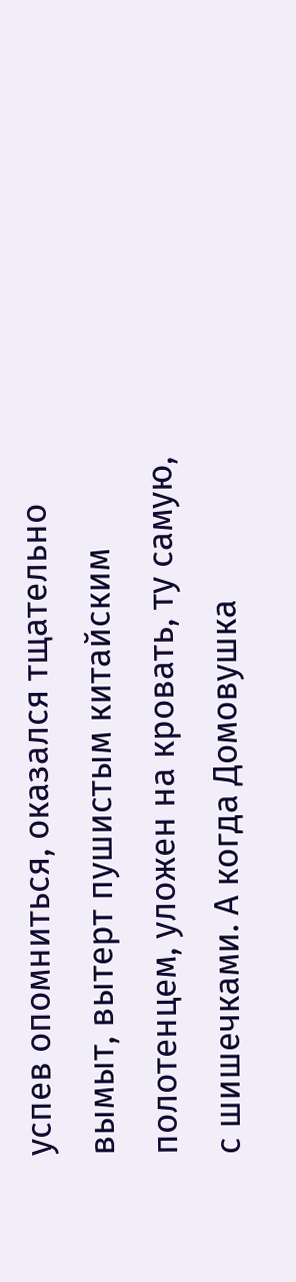успев опомниться, оказался тщательно вымыт, вытерт пушистым китайским полотенцем, уложен на кровать, ту самую, с шишечками. А когда Домовушка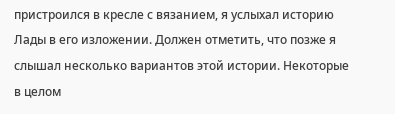пристроился в кресле с вязанием, я услыхал историю Лады в его изложении. Должен отметить, что позже я слышал несколько вариантов этой истории. Некоторые в целом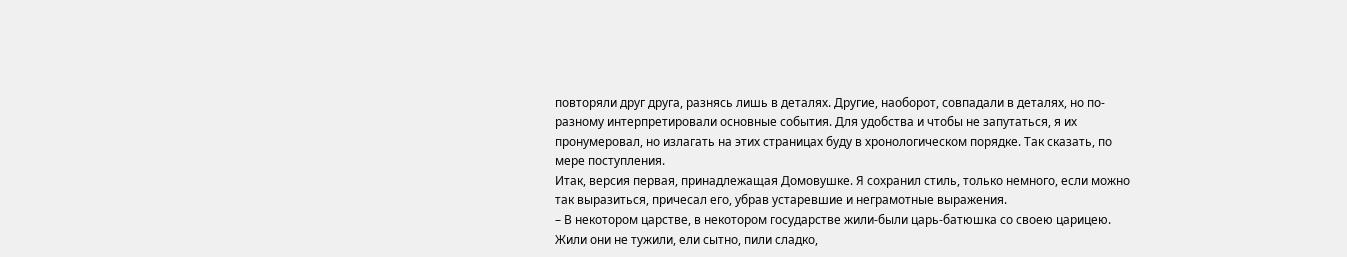повторяли друг друга, разнясь лишь в деталях. Другие, наоборот, совпадали в деталях, но по-разному интерпретировали основные события. Для удобства и чтобы не запутаться, я их пронумеровал, но излагать на этих страницах буду в хронологическом порядке. Так сказать, по мере поступления.
Итак, версия первая, принадлежащая Домовушке. Я сохранил стиль, только немного, если можно так выразиться, причесал его, убрав устаревшие и неграмотные выражения.
– В некотором царстве, в некотором государстве жили-были царь-батюшка со своею царицею. Жили они не тужили, ели сытно, пили сладко,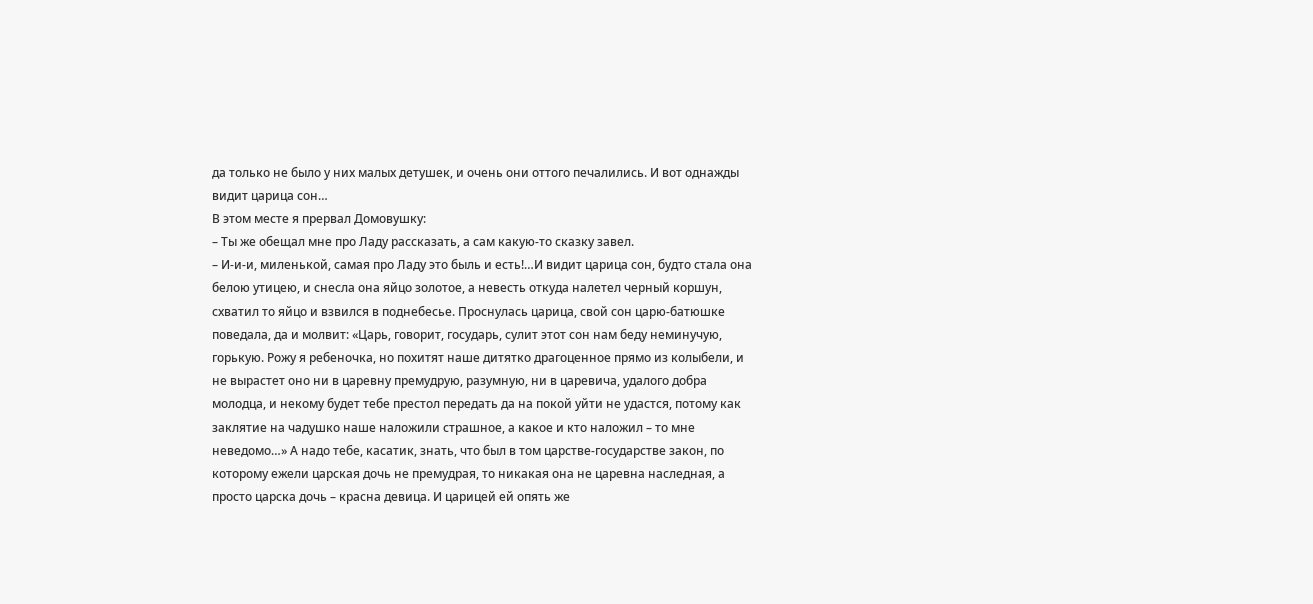да только не было у них малых детушек, и очень они оттого печалились. И вот однажды видит царица сон…
В этом месте я прервал Домовушку:
– Ты же обещал мне про Ладу рассказать, а сам какую-то сказку завел.
– И-и-и, миленькой, самая про Ладу это быль и есть!…И видит царица сон, будто стала она белою утицею, и снесла она яйцо золотое, а невесть откуда налетел черный коршун, схватил то яйцо и взвился в поднебесье. Проснулась царица, свой сон царю-батюшке поведала, да и молвит: «Царь, говорит, государь, сулит этот сон нам беду неминучую, горькую. Рожу я ребеночка, но похитят наше дитятко драгоценное прямо из колыбели, и не вырастет оно ни в царевну премудрую, разумную, ни в царевича, удалого добра молодца, и некому будет тебе престол передать да на покой уйти не удастся, потому как заклятие на чадушко наше наложили страшное, а какое и кто наложил – то мне неведомо…» А надо тебе, касатик, знать, что был в том царстве-государстве закон, по которому ежели царская дочь не премудрая, то никакая она не царевна наследная, а просто царска дочь – красна девица. И царицей ей опять же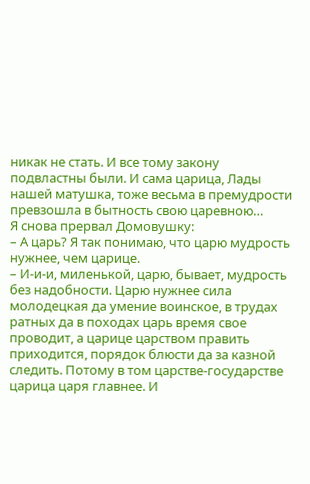никак не стать. И все тому закону подвластны были. И сама царица, Лады нашей матушка, тоже весьма в премудрости превзошла в бытность свою царевною…
Я снова прервал Домовушку:
– А царь? Я так понимаю, что царю мудрость нужнее, чем царице.
– И-и-и, миленькой, царю, бывает, мудрость без надобности. Царю нужнее сила молодецкая да умение воинское, в трудах ратных да в походах царь время свое проводит, а царице царством править приходится, порядок блюсти да за казной следить. Потому в том царстве-государстве царица царя главнее. И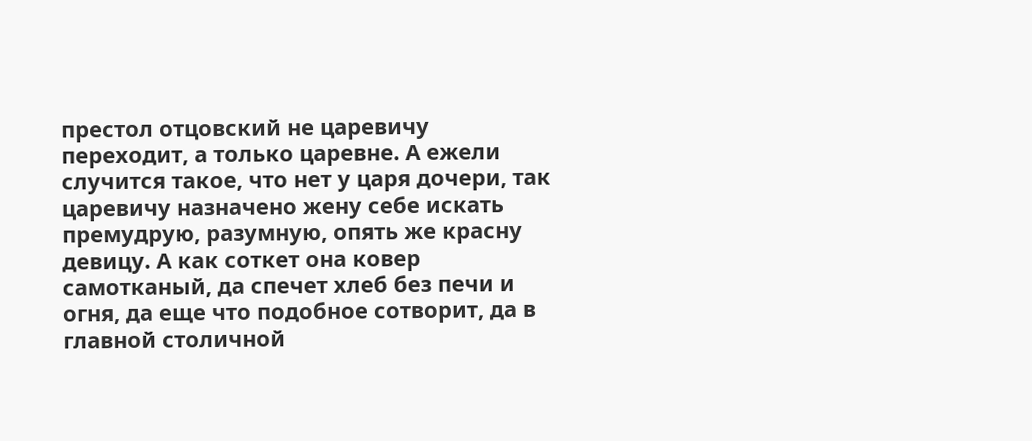престол отцовский не царевичу переходит, а только царевне. А ежели случится такое, что нет у царя дочери, так царевичу назначено жену себе искать премудрую, разумную, опять же красну девицу. А как соткет она ковер самотканый, да спечет хлеб без печи и огня, да еще что подобное сотворит, да в главной столичной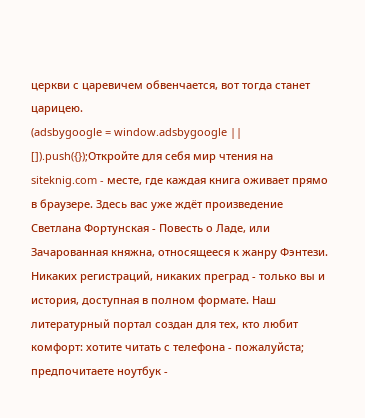церкви с царевичем обвенчается, вот тогда станет царицею.
(adsbygoogle = window.adsbygoogle || []).push({});Откройте для себя мир чтения на siteknig.com - месте, где каждая книга оживает прямо в браузере. Здесь вас уже ждёт произведение Светлана Фортунская - Повесть о Ладе, или Зачарованная княжна, относящееся к жанру Фэнтези. Никаких регистраций, никаких преград - только вы и история, доступная в полном формате. Наш литературный портал создан для тех, кто любит комфорт: хотите читать с телефона - пожалуйста; предпочитаете ноутбук -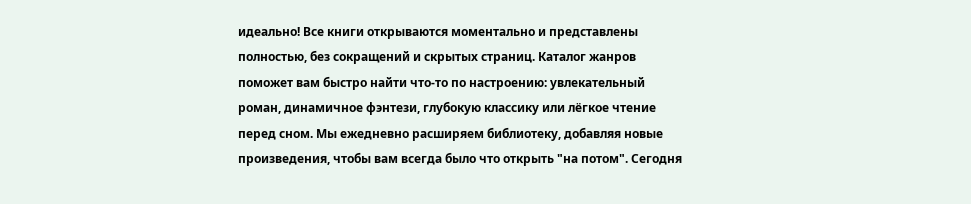идеально! Все книги открываются моментально и представлены полностью, без сокращений и скрытых страниц. Каталог жанров поможет вам быстро найти что-то по настроению: увлекательный роман, динамичное фэнтези, глубокую классику или лёгкое чтение перед сном. Мы ежедневно расширяем библиотеку, добавляя новые произведения, чтобы вам всегда было что открыть "на потом". Сегодня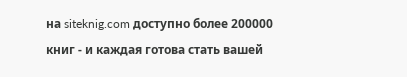на siteknig.com доступно более 200000 книг - и каждая готова стать вашей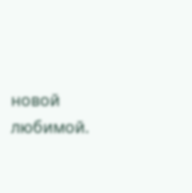новой любимой.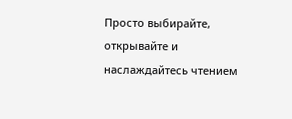Просто выбирайте, открывайте и наслаждайтесь чтением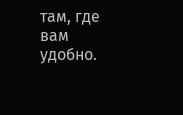там, где вам удобно.